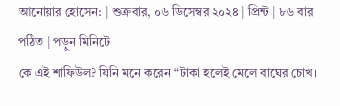আনোয়ার হোসেন: | শুক্রবার, ০৬ ডিসেম্বর ২০২৪ | প্রিন্ট | ৮৬ বার পঠিত | পড়ুন মিনিটে
কে এই শাফিউল? যিনি মনে করেন “টাকা হলেই মেলে বাঘের চোখ।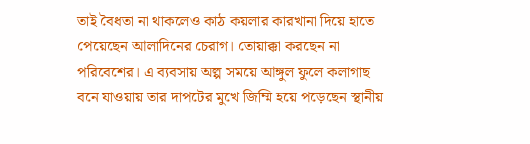তাই বৈধতা না থাকলেও কাঠ কয়লার কারখানা দিয়ে হাতে পেয়েছেন আলাদিনের চেরাগ। তোয়াক্কা করছেন না পরিবেশের। এ ব্যবসায় অল্প সময়ে আঙ্গুল ফুলে কলাগাছ বনে যাওয়ায় তার দাপটের মুখে জিম্মি হয়ে পড়েছেন স্থানীয়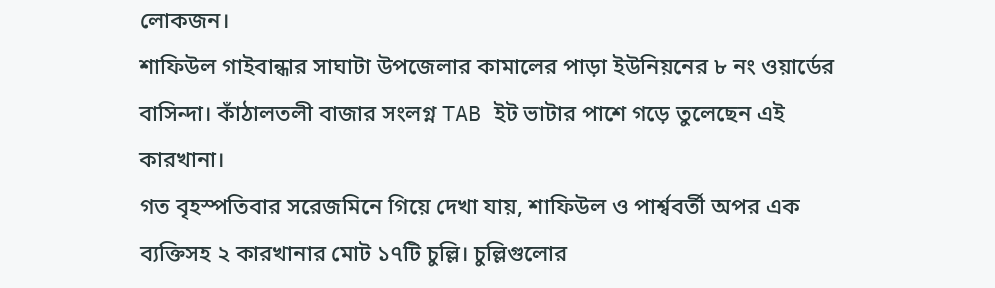লোকজন।
শাফিউল গাইবান্ধার সাঘাটা উপজেলার কামালের পাড়া ইউনিয়নের ৮ নং ওয়ার্ডের বাসিন্দা। কাঁঠালতলী বাজার সংলগ্ন TAB ইট ভাটার পাশে গড়ে তুলেছেন এই কারখানা।
গত বৃহস্পতিবার সরেজমিনে গিয়ে দেখা যায়, শাফিউল ও পার্শ্ববর্তী অপর এক ব্যক্তিসহ ২ কারখানার মোট ১৭টি চুল্লি। চুল্লিগুলোর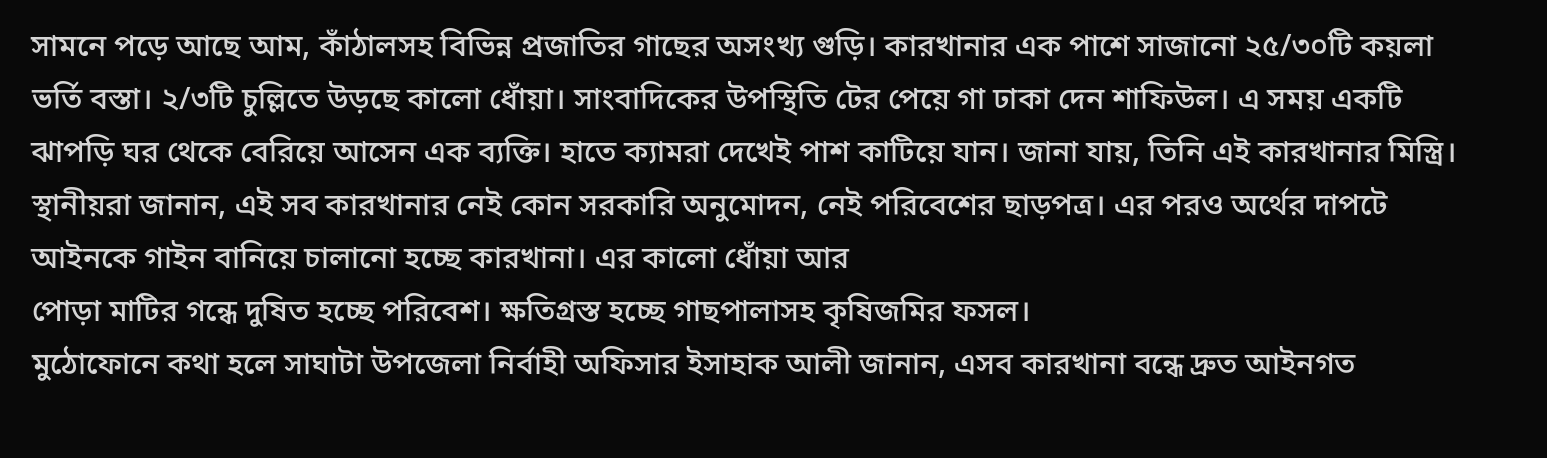সামনে পড়ে আছে আম, কাঁঠালসহ বিভিন্ন প্রজাতির গাছের অসংখ্য গুড়ি। কারখানার এক পাশে সাজানো ২৫/৩০টি কয়লা ভর্তি বস্তা। ২/৩টি চুল্লিতে উড়ছে কালো ধোঁয়া। সাংবাদিকের উপস্থিতি টের পেয়ে গা ঢাকা দেন শাফিউল। এ সময় একটি ঝাপড়ি ঘর থেকে বেরিয়ে আসেন এক ব্যক্তি। হাতে ক্যামরা দেখেই পাশ কাটিয়ে যান। জানা যায়, তিনি এই কারখানার মিস্ত্রি।
স্থানীয়রা জানান, এই সব কারখানার নেই কোন সরকারি অনুমোদন, নেই পরিবেশের ছাড়পত্র। এর পরও অর্থের দাপটে আইনকে গাইন বানিয়ে চালানো হচ্ছে কারখানা। এর কালো ধোঁয়া আর
পোড়া মাটির গন্ধে দুষিত হচ্ছে পরিবেশ। ক্ষতিগ্রস্ত হচ্ছে গাছপালাসহ কৃষিজমির ফসল।
মুঠোফোনে কথা হলে সাঘাটা উপজেলা নির্বাহী অফিসার ইসাহাক আলী জানান, এসব কারখানা বন্ধে দ্রুত আইনগত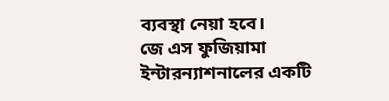ব্যবস্থা নেয়া হবে।
জে এস ফুজিয়ামা ইন্টারন্যাশনালের একটি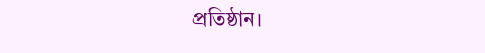প্রতিষ্ঠান।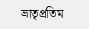ভ্রাতৃপ্রতিম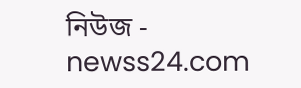নিউজ - newss24.com